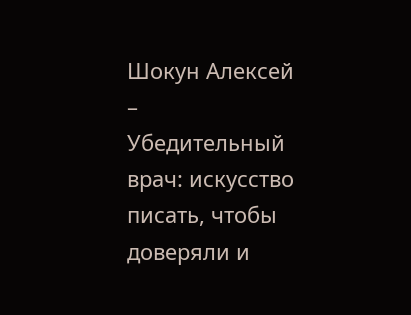Шокун Алексей – Убедительный врач: искусство писать, чтобы доверяли и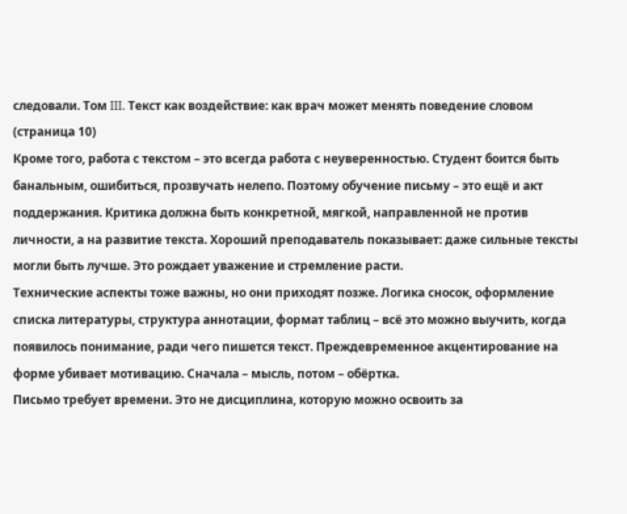следовали. Том III. Текст как воздействие: как врач может менять поведение словом (страница 10)
Кроме того, работа с текстом – это всегда работа с неуверенностью. Студент боится быть банальным, ошибиться, прозвучать нелепо. Поэтому обучение письму – это ещё и акт поддержания. Критика должна быть конкретной, мягкой, направленной не против личности, а на развитие текста. Хороший преподаватель показывает: даже сильные тексты могли быть лучше. Это рождает уважение и стремление расти.
Технические аспекты тоже важны, но они приходят позже. Логика сносок, оформление списка литературы, структура аннотации, формат таблиц – всё это можно выучить, когда появилось понимание, ради чего пишется текст. Преждевременное акцентирование на форме убивает мотивацию. Сначала – мысль, потом – обёртка.
Письмо требует времени. Это не дисциплина, которую можно освоить за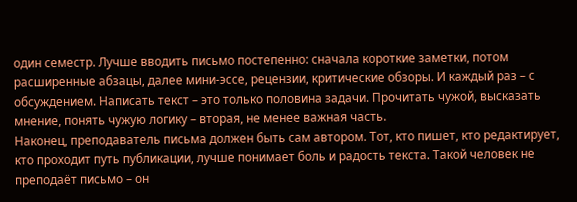один семестр. Лучше вводить письмо постепенно: сначала короткие заметки, потом расширенные абзацы, далее мини-эссе, рецензии, критические обзоры. И каждый раз – с обсуждением. Написать текст – это только половина задачи. Прочитать чужой, высказать мнение, понять чужую логику – вторая, не менее важная часть.
Наконец, преподаватель письма должен быть сам автором. Тот, кто пишет, кто редактирует, кто проходит путь публикации, лучше понимает боль и радость текста. Такой человек не преподаёт письмо – он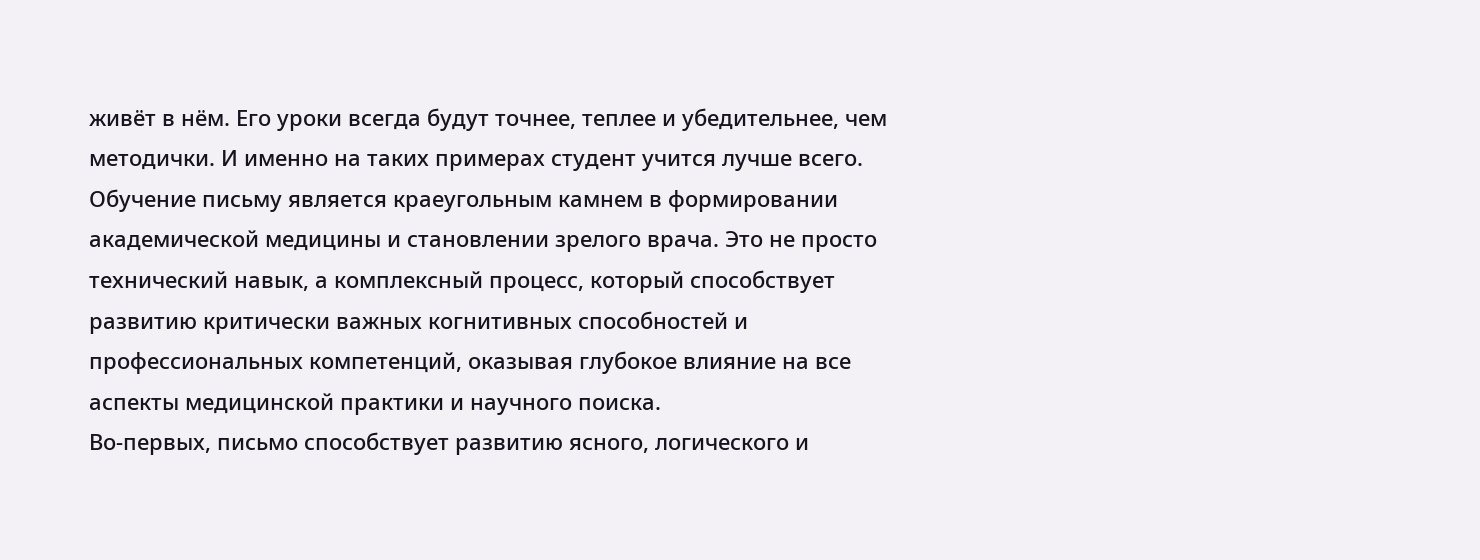живёт в нём. Его уроки всегда будут точнее, теплее и убедительнее, чем методички. И именно на таких примерах студент учится лучше всего.
Обучение письму является краеугольным камнем в формировании академической медицины и становлении зрелого врача. Это не просто технический навык, а комплексный процесс, который способствует развитию критически важных когнитивных способностей и профессиональных компетенций, оказывая глубокое влияние на все аспекты медицинской практики и научного поиска.
Во-первых, письмо способствует развитию ясного, логического и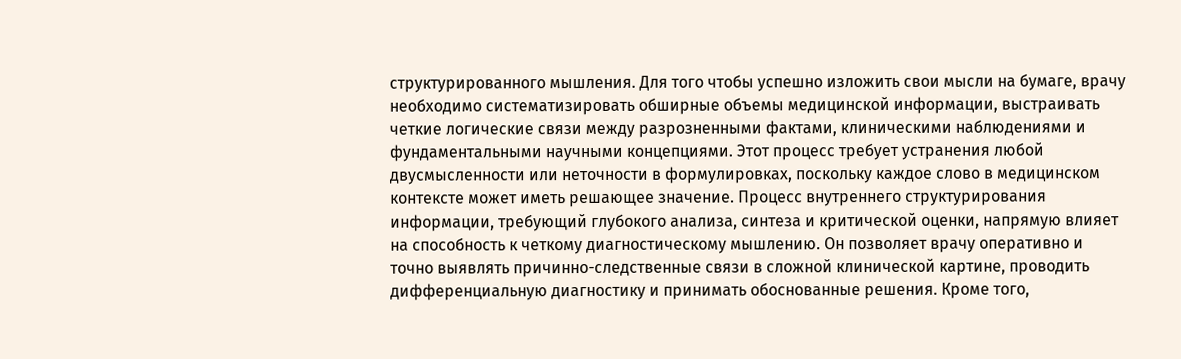структурированного мышления. Для того чтобы успешно изложить свои мысли на бумаге, врачу необходимо систематизировать обширные объемы медицинской информации, выстраивать четкие логические связи между разрозненными фактами, клиническими наблюдениями и фундаментальными научными концепциями. Этот процесс требует устранения любой двусмысленности или неточности в формулировках, поскольку каждое слово в медицинском контексте может иметь решающее значение. Процесс внутреннего структурирования информации, требующий глубокого анализа, синтеза и критической оценки, напрямую влияет на способность к четкому диагностическому мышлению. Он позволяет врачу оперативно и точно выявлять причинно-следственные связи в сложной клинической картине, проводить дифференциальную диагностику и принимать обоснованные решения. Кроме того,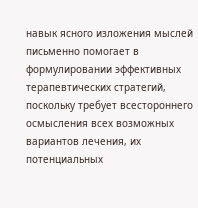навык ясного изложения мыслей письменно помогает в формулировании эффективных терапевтических стратегий, поскольку требует всестороннего осмысления всех возможных вариантов лечения, их потенциальных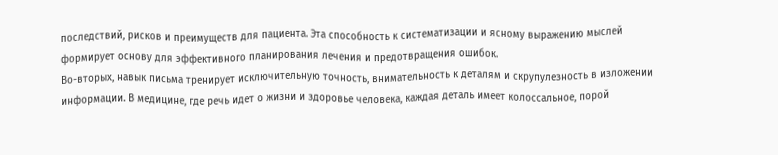последствий, рисков и преимуществ для пациента. Эта способность к систематизации и ясному выражению мыслей формирует основу для эффективного планирования лечения и предотвращения ошибок.
Во-вторых, навык письма тренирует исключительную точность, внимательность к деталям и скрупулезность в изложении информации. В медицине, где речь идет о жизни и здоровье человека, каждая деталь имеет колоссальное, порой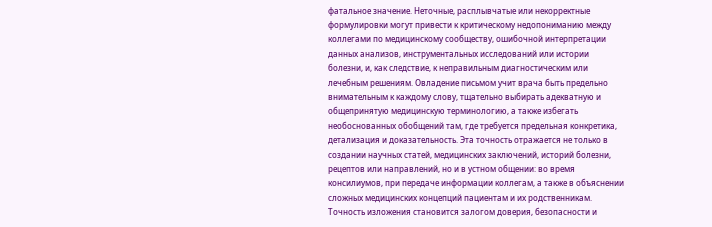фатальное значение. Неточные, расплывчатые или некорректные формулировки могут привести к критическому недопониманию между коллегами по медицинскому сообществу, ошибочной интерпретации данных анализов, инструментальных исследований или истории болезни, и, как следствие, к неправильным диагностическим или лечебным решениям. Овладение письмом учит врача быть предельно внимательным к каждому слову, тщательно выбирать адекватную и общепринятую медицинскую терминологию, а также избегать необоснованных обобщений там, где требуется предельная конкретика, детализация и доказательность. Эта точность отражается не только в создании научных статей, медицинских заключений, историй болезни, рецептов или направлений, но и в устном общении: во время консилиумов, при передаче информации коллегам, а также в объяснении сложных медицинских концепций пациентам и их родственникам. Точность изложения становится залогом доверия, безопасности и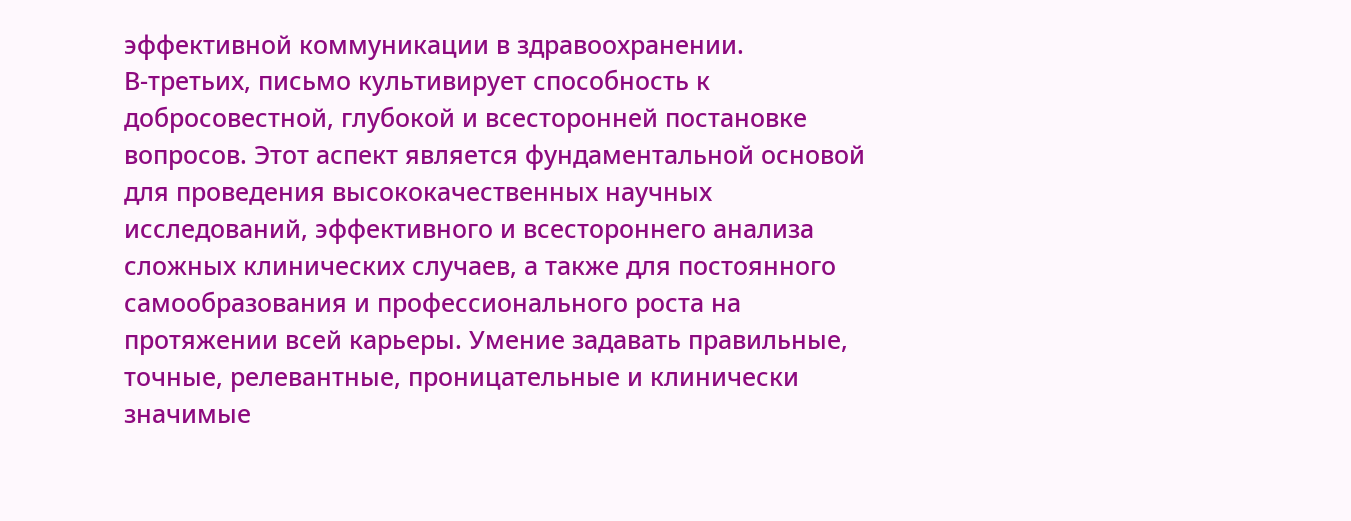эффективной коммуникации в здравоохранении.
В-третьих, письмо культивирует способность к добросовестной, глубокой и всесторонней постановке вопросов. Этот аспект является фундаментальной основой для проведения высококачественных научных исследований, эффективного и всестороннего анализа сложных клинических случаев, а также для постоянного самообразования и профессионального роста на протяжении всей карьеры. Умение задавать правильные, точные, релевантные, проницательные и клинически значимые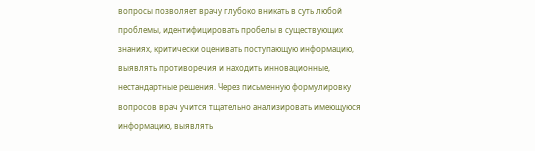вопросы позволяет врачу глубоко вникать в суть любой проблемы, идентифицировать пробелы в существующих знаниях, критически оценивать поступающую информацию, выявлять противоречия и находить инновационные, нестандартные решения. Через письменную формулировку вопросов врач учится тщательно анализировать имеющуюся информацию, выявлять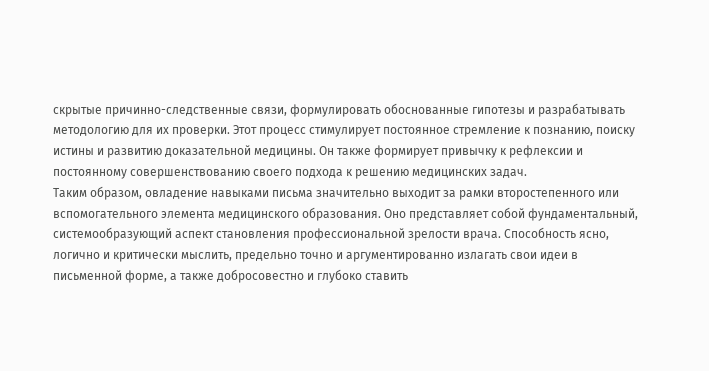скрытые причинно-следственные связи, формулировать обоснованные гипотезы и разрабатывать методологию для их проверки. Этот процесс стимулирует постоянное стремление к познанию, поиску истины и развитию доказательной медицины. Он также формирует привычку к рефлексии и постоянному совершенствованию своего подхода к решению медицинских задач.
Таким образом, овладение навыками письма значительно выходит за рамки второстепенного или вспомогательного элемента медицинского образования. Оно представляет собой фундаментальный, системообразующий аспект становления профессиональной зрелости врача. Способность ясно, логично и критически мыслить, предельно точно и аргументированно излагать свои идеи в письменной форме, а также добросовестно и глубоко ставить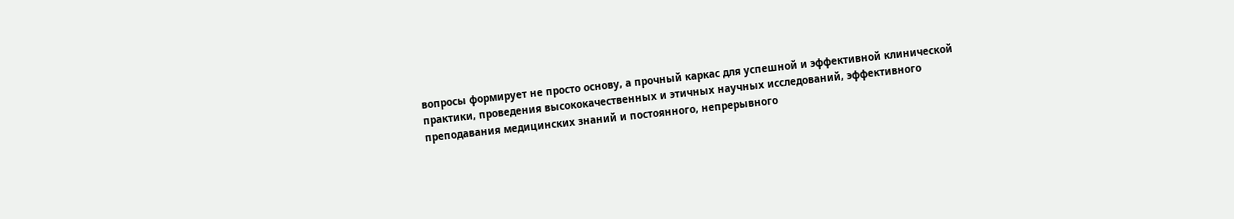вопросы формирует не просто основу, а прочный каркас для успешной и эффективной клинической практики, проведения высококачественных и этичных научных исследований, эффективного преподавания медицинских знаний и постоянного, непрерывного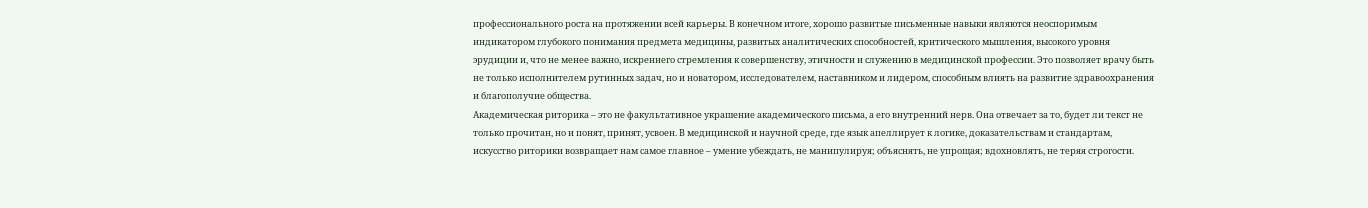профессионального роста на протяжении всей карьеры. В конечном итоге, хорошо развитые письменные навыки являются неоспоримым индикатором глубокого понимания предмета медицины, развитых аналитических способностей, критического мышления, высокого уровня эрудиции и, что не менее важно, искреннего стремления к совершенству, этичности и служению в медицинской профессии. Это позволяет врачу быть не только исполнителем рутинных задач, но и новатором, исследователем, наставником и лидером, способным влиять на развитие здравоохранения и благополучие общества.
Академическая риторика – это не факультативное украшение академического письма, а его внутренний нерв. Она отвечает за то, будет ли текст не только прочитан, но и понят, принят, усвоен. В медицинской и научной среде, где язык апеллирует к логике, доказательствам и стандартам, искусство риторики возвращает нам самое главное – умение убеждать, не манипулируя; объяснять, не упрощая; вдохновлять, не теряя строгости.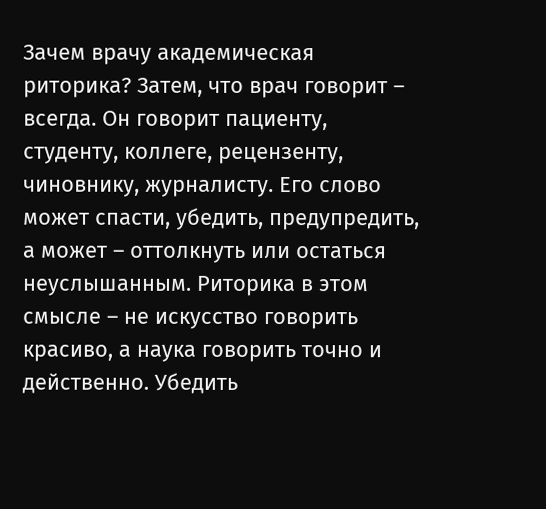Зачем врачу академическая риторика? Затем, что врач говорит – всегда. Он говорит пациенту, студенту, коллеге, рецензенту, чиновнику, журналисту. Его слово может спасти, убедить, предупредить, а может – оттолкнуть или остаться неуслышанным. Риторика в этом смысле – не искусство говорить красиво, а наука говорить точно и действенно. Убедить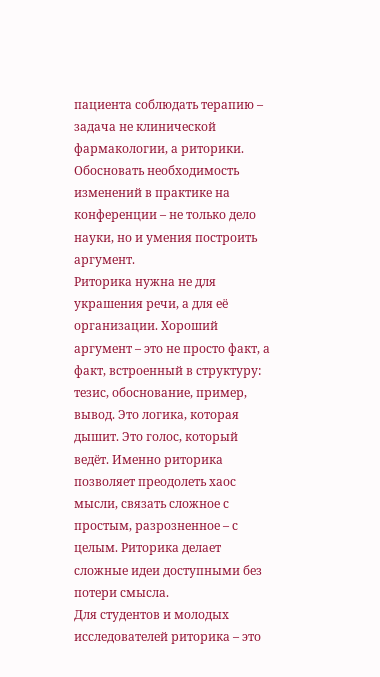пациента соблюдать терапию – задача не клинической фармакологии, а риторики. Обосновать необходимость изменений в практике на конференции – не только дело науки, но и умения построить аргумент.
Риторика нужна не для украшения речи, а для её организации. Хороший аргумент – это не просто факт, а факт, встроенный в структуру: тезис, обоснование, пример, вывод. Это логика, которая дышит. Это голос, который ведёт. Именно риторика позволяет преодолеть хаос мысли, связать сложное с простым, разрозненное – с целым. Риторика делает сложные идеи доступными без потери смысла.
Для студентов и молодых исследователей риторика – это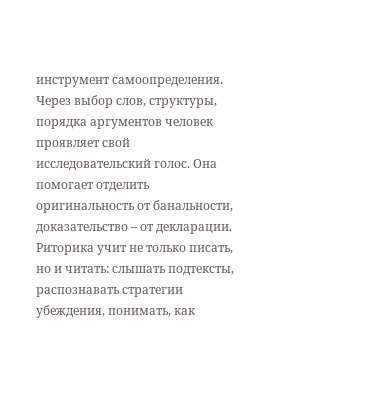инструмент самоопределения. Через выбор слов, структуры, порядка аргументов человек проявляет свой исследовательский голос. Она помогает отделить оригинальность от банальности, доказательство – от декларации. Риторика учит не только писать, но и читать: слышать подтексты, распознавать стратегии убеждения, понимать, как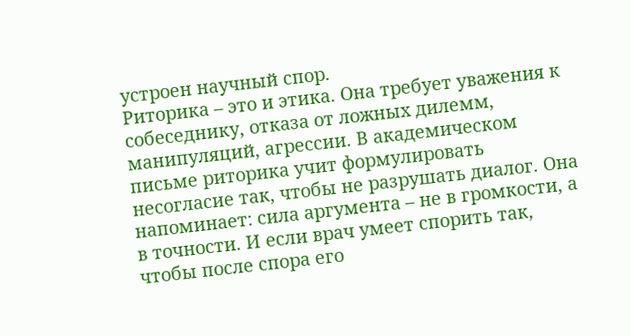устроен научный спор.
Риторика – это и этика. Она требует уважения к собеседнику, отказа от ложных дилемм, манипуляций, агрессии. В академическом письме риторика учит формулировать несогласие так, чтобы не разрушать диалог. Она напоминает: сила аргумента – не в громкости, а в точности. И если врач умеет спорить так, чтобы после спора его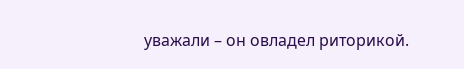уважали – он овладел риторикой.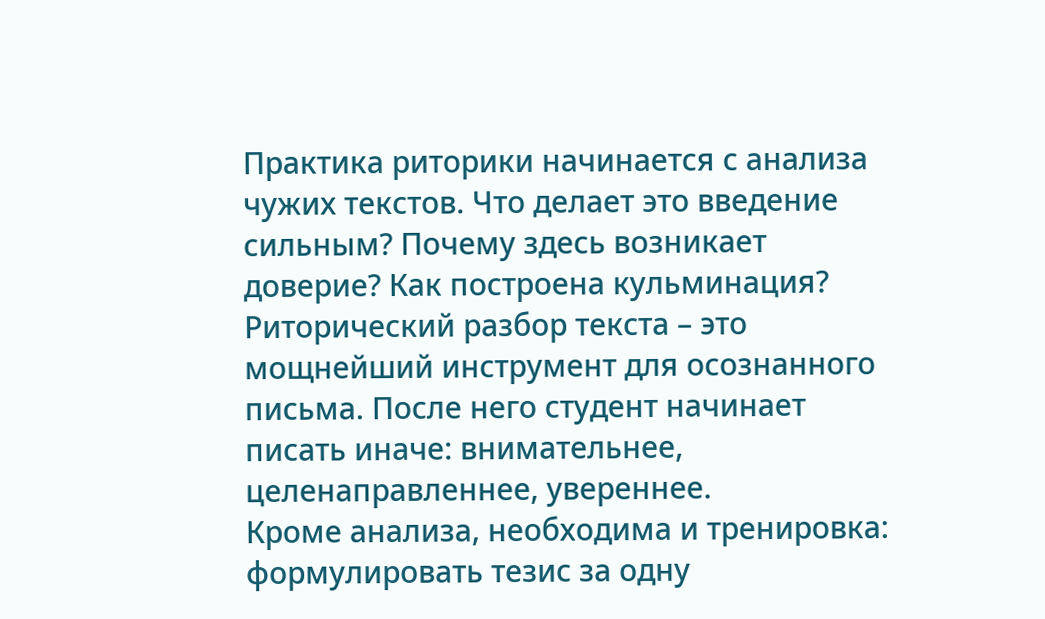Практика риторики начинается с анализа чужих текстов. Что делает это введение сильным? Почему здесь возникает доверие? Как построена кульминация? Риторический разбор текста – это мощнейший инструмент для осознанного письма. После него студент начинает писать иначе: внимательнее, целенаправленнее, увереннее.
Кроме анализа, необходима и тренировка: формулировать тезис за одну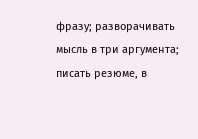фразу; разворачивать мысль в три аргумента; писать резюме, в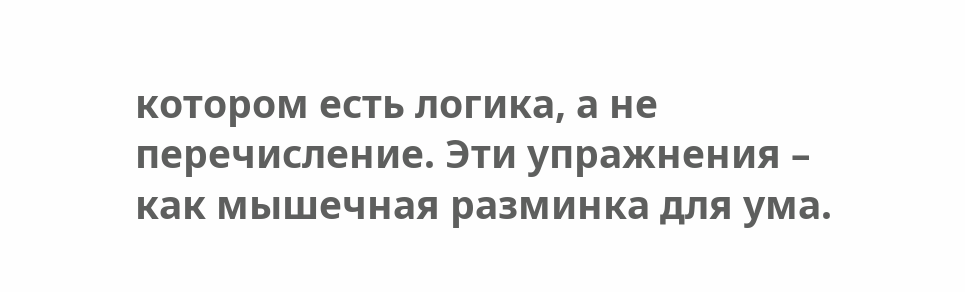котором есть логика, а не перечисление. Эти упражнения – как мышечная разминка для ума.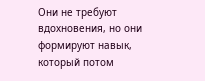Они не требуют вдохновения, но они формируют навык, который потом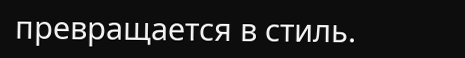превращается в стиль.